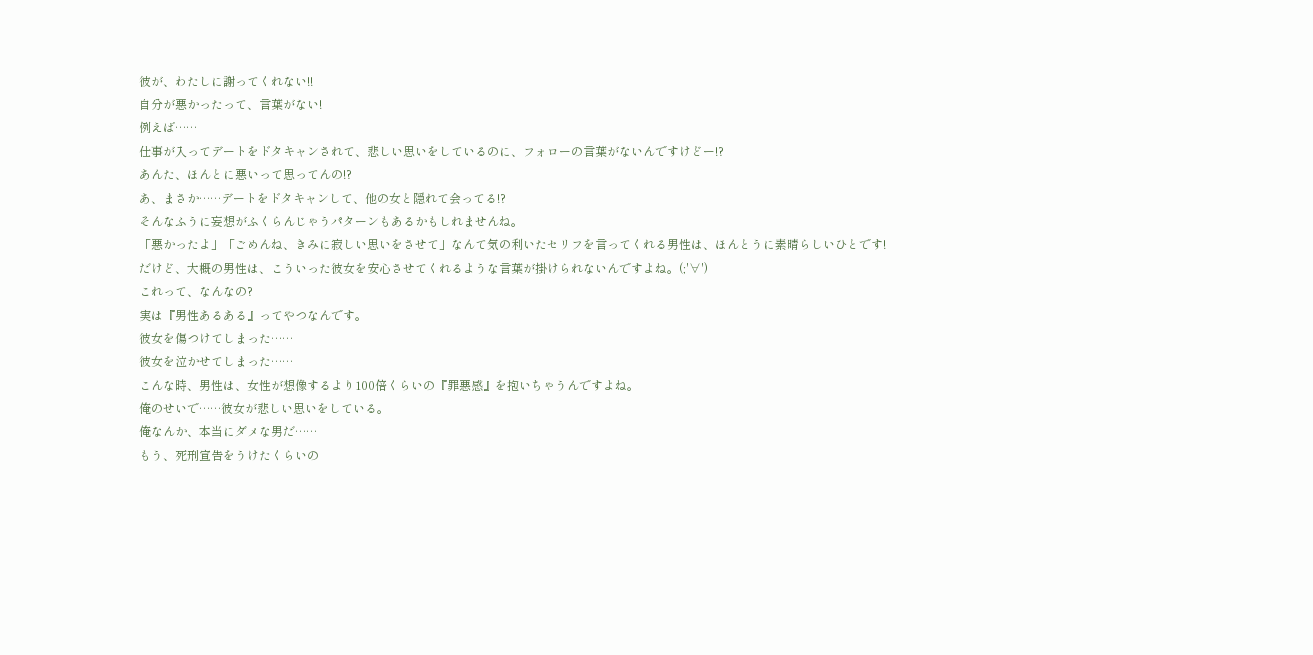彼が、わたしに謝ってくれない!!
自分が悪かったって、言葉がない!
例えば……
仕事が入ってデートをドタキャンされて、悲しい思いをしているのに、フォローの言葉がないんですけどー!?
あんた、ほんとに悪いって思ってんの!?
あ、まさか……デートをドタキャンして、他の女と隠れて会ってる!?
そんなふうに妄想がふくらんじゃうパターンもあるかもしれませんね。
「悪かったよ」「ごめんね、きみに寂しい思いをさせて」なんて気の利いたセリフを言ってくれる男性は、ほんとうに素晴らしいひとです!
だけど、大概の男性は、こういった彼女を安心させてくれるような言葉が掛けられないんですよね。(;'∀')
これって、なんなの?
実は『男性あるある』ってやつなんです。
彼女を傷つけてしまった……
彼女を泣かせてしまった……
こんな時、男性は、女性が想像するより100倍くらいの『罪悪感』を抱いちゃうんですよね。
俺のせいで……彼女が悲しい思いをしている。
俺なんか、本当にダメな男だ……
もう、死刑宣告をうけたくらいの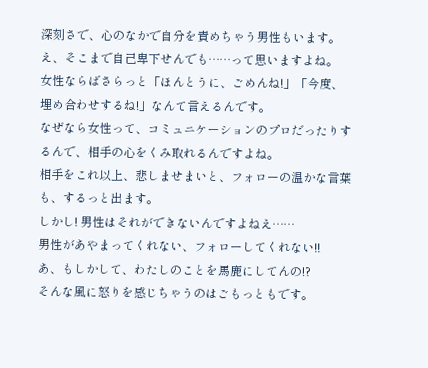深刻さで、心のなかで自分を責めちゃう男性もいます。
え、そこまで自己卑下せんでも……って思いますよね。
女性ならばさらっと「ほんとうに、ごめんね!」「今度、埋め合わせするね!」なんて言えるんです。
なぜなら女性って、コミュニケーションのプロだったりするんで、相手の心をくみ取れるんですよね。
相手をこれ以上、悲しませまいと、フォローの温かな言葉も、するっと出ます。
しかし! 男性はそれができないんですよねえ……
男性があやまってくれない、フォローしてくれない!!
あ、もしかして、わたしのことを馬鹿にしてんの!?
そんな風に怒りを感じちゃうのはごもっともです。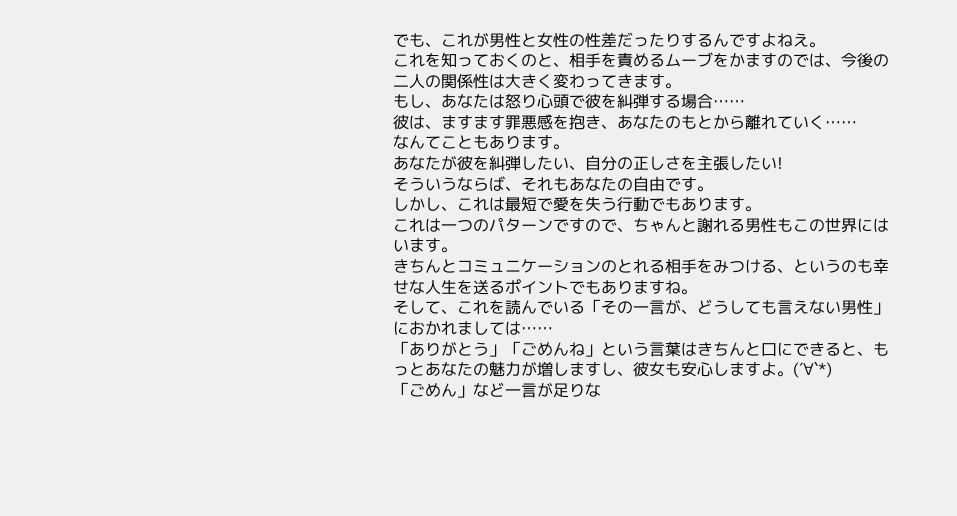でも、これが男性と女性の性差だったりするんですよねえ。
これを知っておくのと、相手を責めるムーブをかますのでは、今後の二人の関係性は大きく変わってきます。
もし、あなたは怒り心頭で彼を糾弾する場合……
彼は、ますます罪悪感を抱き、あなたのもとから離れていく……
なんてこともあります。
あなたが彼を糾弾したい、自分の正しさを主張したい!
そういうならば、それもあなたの自由です。
しかし、これは最短で愛を失う行動でもあります。
これは一つのパターンですので、ちゃんと謝れる男性もこの世界にはいます。
きちんとコミュニケーションのとれる相手をみつける、というのも幸せな人生を送るポイントでもありますね。
そして、これを読んでいる「その一言が、どうしても言えない男性」におかれましては……
「ありがとう」「ごめんね」という言葉はきちんと口にできると、もっとあなたの魅力が増しますし、彼女も安心しますよ。(´∀`*)
「ごめん」など一言が足りな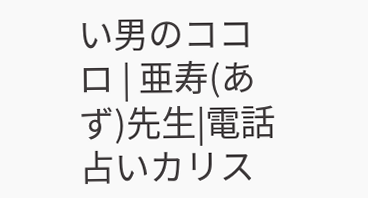い男のココロ | 亜寿(あず)先生|電話占いカリス